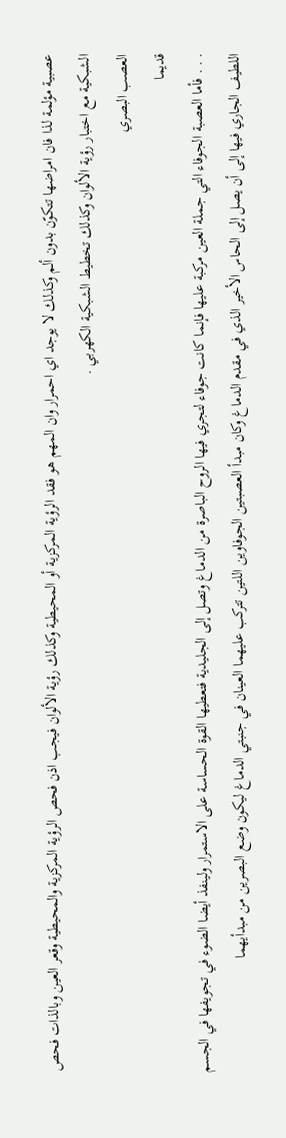عصبية مؤلمة لذا فان امراضها تتكوّن بدون ألم وكذلك لا يوجد اي احمرار وان المهم هو فقد الرؤية المركزية أو المحيطية وكذلك رؤية الألوان فيجب اذن فحص الرؤية المركزية والمحيطية وقعر العين وبالذات فحص الشبكية مع اختبار رؤية الألوان وكذلك تخطيط الشبكية الكهربي .
العصب البصري
قديما
. . . فأما العصبة الجوفاء التي جملة العين مركبة عليها فإنما كانت جوفاء لتجري فيها الروح الباصرة من الدماغ وتصل إلى الجليدية فتعطيها القوة الحساسة على الاستمرار ولينفذ أيضا الضوء في تجويفها في الجسم اللطيف الجاري فيها إلى أن يصل إلى الحاس الأخير الذي في مقدم الدماغ وكان مبدأ العصبتين الجوفاوين اللتين تتركب عليهما العينان في جنبتي الدماغ ليكون وضع البصرين من مبدأيهما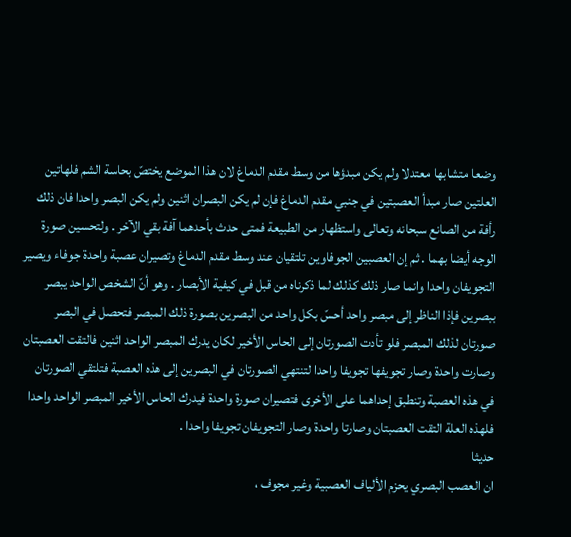وضعا متشابها معتدلا ولم يكن مبدؤها من وسط مقدم الدماغ لان هذا الموضع يختصّ بحاسة الشم فلهاتين العلتين صار مبدأ العصبتين في جنبي مقدم الدماغ فإن لم يكن البصران اثنين ولم يكن البصر واحدا فان ذلك رأفة من الصانع سبحانه وتعالى واستظهار من الطبيعة فمتى حدث بأحدهما آفة بقي الآخر . ولتحسين صورة الوجه أيضا بهما . ثم إن العصبين الجوفاوين تلتقيان عند وسط مقدم الدماغ وتصيران عصبة واحدة جوفاء ويصير التجويفان واحدا وانما صار ذلك كذلك لما ذكرناه من قبل في كيفية الأبصار . وهو أنّ الشخص الواحد يبصر ببصرين فإذا الناظر إلى مبصر واحد أحسّ بكل واحد من البصرين بصورة ذلك المبصر فتحصل في البصر صورتان لذلك المبصر فلو تأدت الصورتان إلى الحاس الأخير لكان يدرك المبصر الواحد اثنين فالتقت العصبتان وصارت واحدة وصار تجويفها تجويفا واحدا لتنتهي الصورتان في البصرين إلى هذه العصبة فتلتقي الصورتان في هذه العصبة وتنطبق إحداهما على الأخرى فتصيران صورة واحدة فيدرك الحاس الأخير المبصر الواحد واحدا فلهذه العلة التقت العصبتان وصارتا واحدة وصار التجويفان تجويفا واحدا .
حديثا
ان العصب البصري يحزم الألياف العصبية وغير مجوف ،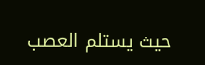حيث يستلم العصب